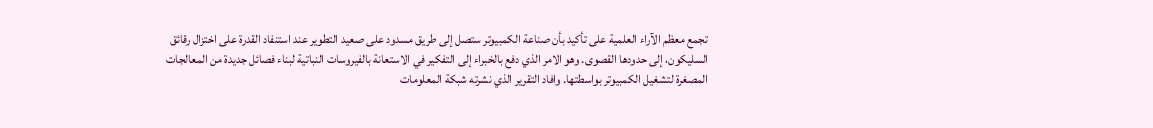تجمع معظم الآراء العلمية على تأكيد بأن صناعة الكمبيوتر ستصل إلى طريق مسدود على صعيد التطوير عند استنفاد القدرة على اختزال رقائق السليكون، إلى حدودها القصوى. وهو الامر الذي دفع بالخبراء إلى التفكير في الاستعانة بالفيروسات النباتية لبناء فصائل جديدة من المعالجات المصغرة لتشغيل الكمبيوتر بواسطتها. وافاد التقرير الذي نشرته شبكة المعلومات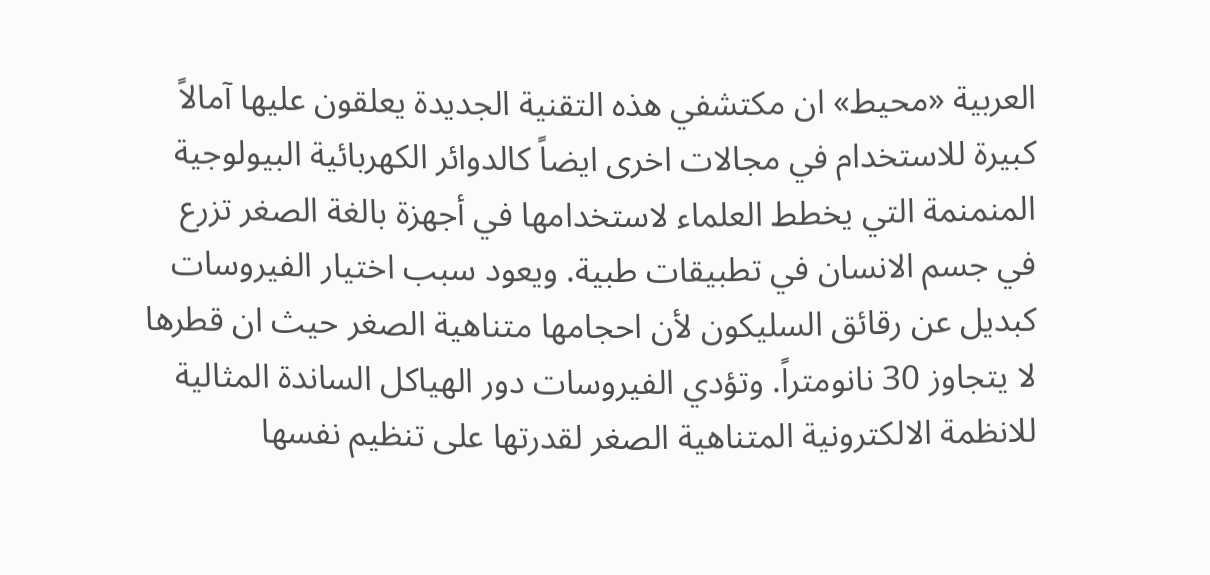العربية «محيط» ان مكتشفي هذه التقنية الجديدة يعلقون عليها آمالاً كبيرة للاستخدام في مجالات اخرى ايضاً كالدوائر الكهربائية البيولوجية المنمنمة التي يخطط العلماء لاستخدامها في أجهزة بالغة الصغر تزرع في جسم الانسان في تطبيقات طبية. ويعود سبب اختيار الفيروسات كبديل عن رقائق السليكون لأن احجامها متناهية الصغر حيث ان قطرها لا يتجاوز 30 نانومتراً. وتؤدي الفيروسات دور الهياكل الساندة المثالية للانظمة الالكترونية المتناهية الصغر لقدرتها على تنظيم نفسها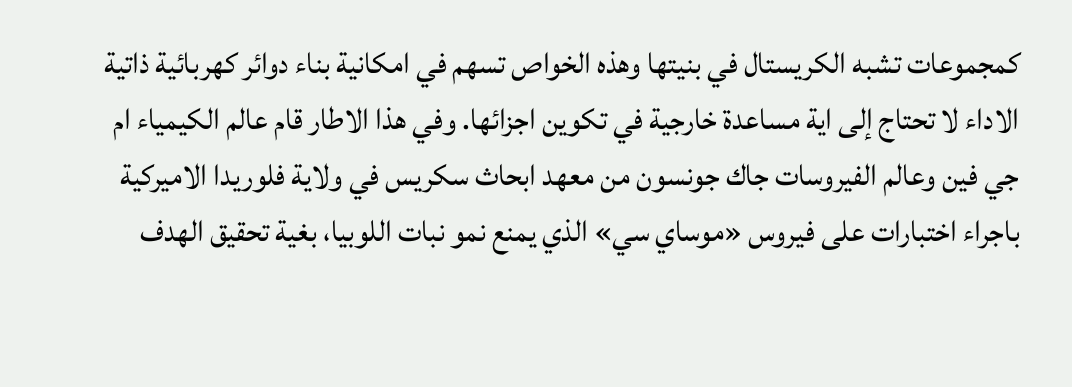كمجموعات تشبه الكريستال في بنيتها وهذه الخواص تسهم في امكانية بناء دوائر كهربائية ذاتية الاداء لا تحتاج إلى اية مساعدة خارجية في تكوين اجزائها. وفي هذا الاطار قام عالم الكيمياء ام جي فين وعالم الفيروسات جاك جونسون من معهد ابحاث سكريس في ولاية فلوريدا الاميركية باجراء اختبارات على فيروس «موساي سي» الذي يمنع نمو نبات اللوبيا، بغية تحقيق الهدف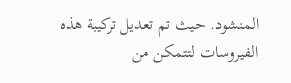المنشود. حيث تم تعديل تركيبة هذه الفيروسات لتتمكن من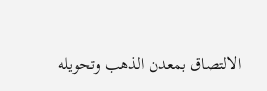الالتصاق بمعدن الذهب وتحويله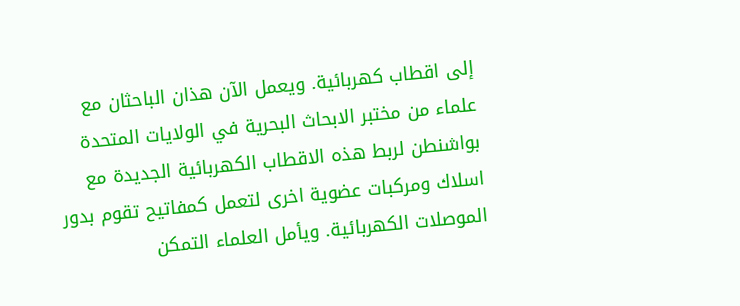إلى اقطاب كهربائية. ويعمل الآن هذان الباحثان مع علماء من مختبر الابحاث البحرية في الولايات المتحدة بواشنطن لربط هذه الاقطاب الكهربائية الجديدة مع اسلاك ومركبات عضوية اخرى لتعمل كمفاتيح تقوم بدور الموصلات الكهربائية. ويأمل العلماء التمكن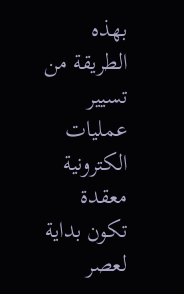بهذه الطريقة من تسيير عمليات الكترونية معقدة تكون بداية لعصر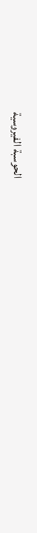الحوسبة الفيروسية